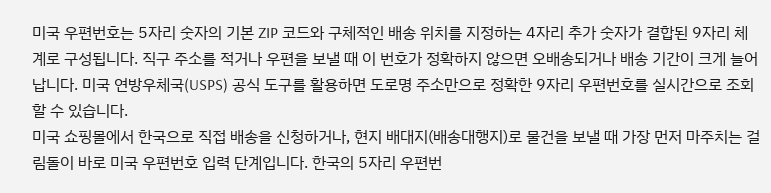미국 우편번호는 5자리 숫자의 기본 ZIP 코드와 구체적인 배송 위치를 지정하는 4자리 추가 숫자가 결합된 9자리 체계로 구성됩니다. 직구 주소를 적거나 우편을 보낼 때 이 번호가 정확하지 않으면 오배송되거나 배송 기간이 크게 늘어납니다. 미국 연방우체국(USPS) 공식 도구를 활용하면 도로명 주소만으로 정확한 9자리 우편번호를 실시간으로 조회할 수 있습니다.
미국 쇼핑몰에서 한국으로 직접 배송을 신청하거나, 현지 배대지(배송대행지)로 물건을 보낼 때 가장 먼저 마주치는 걸림돌이 바로 미국 우편번호 입력 단계입니다. 한국의 5자리 우편번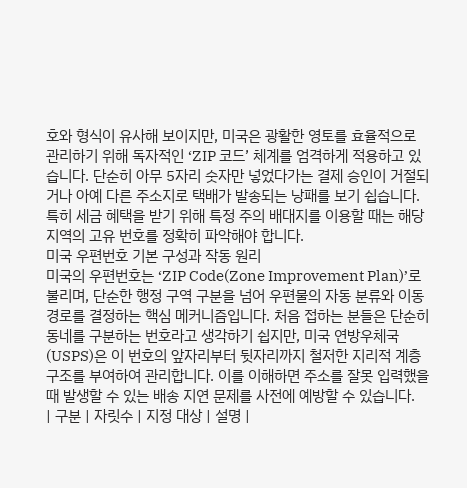호와 형식이 유사해 보이지만, 미국은 광활한 영토를 효율적으로 관리하기 위해 독자적인 ‘ZIP 코드’ 체계를 엄격하게 적용하고 있습니다. 단순히 아무 5자리 숫자만 넣었다가는 결제 승인이 거절되거나 아예 다른 주소지로 택배가 발송되는 낭패를 보기 쉽습니다. 특히 세금 혜택을 받기 위해 특정 주의 배대지를 이용할 때는 해당 지역의 고유 번호를 정확히 파악해야 합니다.
미국 우편번호 기본 구성과 작동 원리
미국의 우편번호는 ‘ZIP Code(Zone Improvement Plan)’로 불리며, 단순한 행정 구역 구분을 넘어 우편물의 자동 분류와 이동 경로를 결정하는 핵심 메커니즘입니다. 처음 접하는 분들은 단순히 동네를 구분하는 번호라고 생각하기 쉽지만, 미국 연방우체국(USPS)은 이 번호의 앞자리부터 뒷자리까지 철저한 지리적 계층 구조를 부여하여 관리합니다. 이를 이해하면 주소를 잘못 입력했을 때 발생할 수 있는 배송 지연 문제를 사전에 예방할 수 있습니다.
| 구분 | 자릿수 | 지정 대상 | 설명 |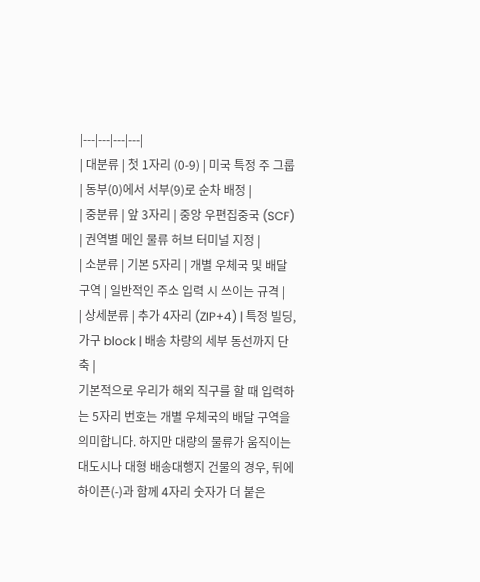|---|---|---|---|
| 대분류 | 첫 1자리 (0-9) | 미국 특정 주 그룹 | 동부(0)에서 서부(9)로 순차 배정 |
| 중분류 | 앞 3자리 | 중앙 우편집중국 (SCF) | 권역별 메인 물류 허브 터미널 지정 |
| 소분류 | 기본 5자리 | 개별 우체국 및 배달 구역 | 일반적인 주소 입력 시 쓰이는 규격 |
| 상세분류 | 추가 4자리 (ZIP+4) | 특정 빌딩, 가구 block | 배송 차량의 세부 동선까지 단축 |
기본적으로 우리가 해외 직구를 할 때 입력하는 5자리 번호는 개별 우체국의 배달 구역을 의미합니다. 하지만 대량의 물류가 움직이는 대도시나 대형 배송대행지 건물의 경우, 뒤에 하이픈(-)과 함께 4자리 숫자가 더 붙은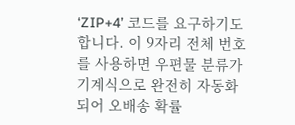‘ZIP+4’ 코드를 요구하기도 합니다. 이 9자리 전체 번호를 사용하면 우편물 분류가 기계식으로 완전히 자동화되어 오배송 확률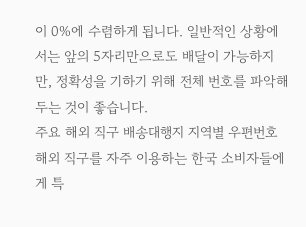이 0%에 수렴하게 됩니다. 일반적인 상황에서는 앞의 5자리만으로도 배달이 가능하지만, 정확성을 기하기 위해 전체 번호를 파악해두는 것이 좋습니다.
주요 해외 직구 배송대행지 지역별 우편번호
해외 직구를 자주 이용하는 한국 소비자들에게 특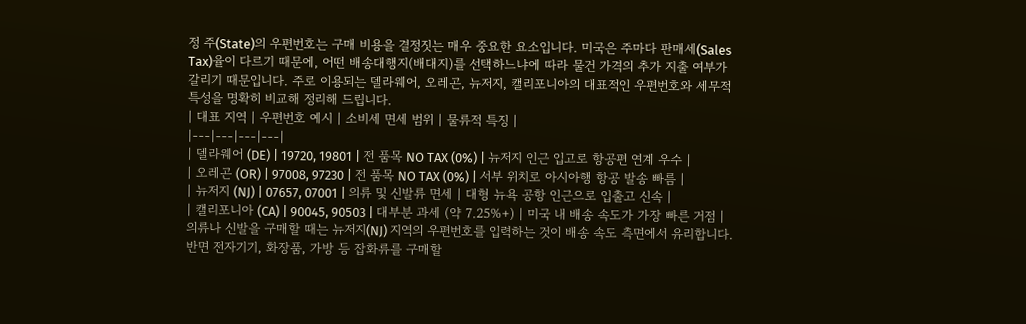정 주(State)의 우편번호는 구매 비용을 결정짓는 매우 중요한 요소입니다. 미국은 주마다 판매세(Sales Tax)율이 다르기 때문에, 어떤 배송대행지(배대지)를 선택하느냐에 따라 물건 가격의 추가 지출 여부가 갈리기 때문입니다. 주로 이용되는 델라웨어, 오레곤, 뉴저지, 캘리포니아의 대표적인 우편번호와 세무적 특성을 명확히 비교해 정리해 드립니다.
| 대표 지역 | 우편번호 예시 | 소비세 면세 범위 | 물류적 특징 |
|---|---|---|---|
| 델라웨어 (DE) | 19720, 19801 | 전 품목 NO TAX (0%) | 뉴저지 인근 입고로 항공편 연계 우수 |
| 오레곤 (OR) | 97008, 97230 | 전 품목 NO TAX (0%) | 서부 위치로 아시아행 항공 발송 빠름 |
| 뉴저지 (NJ) | 07657, 07001 | 의류 및 신발류 면세 | 대형 뉴욕 공항 인근으로 입출고 신속 |
| 캘리포니아 (CA) | 90045, 90503 | 대부분 과세 (약 7.25%+) | 미국 내 배송 속도가 가장 빠른 거점 |
의류나 신발을 구매할 때는 뉴저지(NJ) 지역의 우편번호를 입력하는 것이 배송 속도 측면에서 유리합니다. 반면 전자기기, 화장품, 가방 등 잡화류를 구매할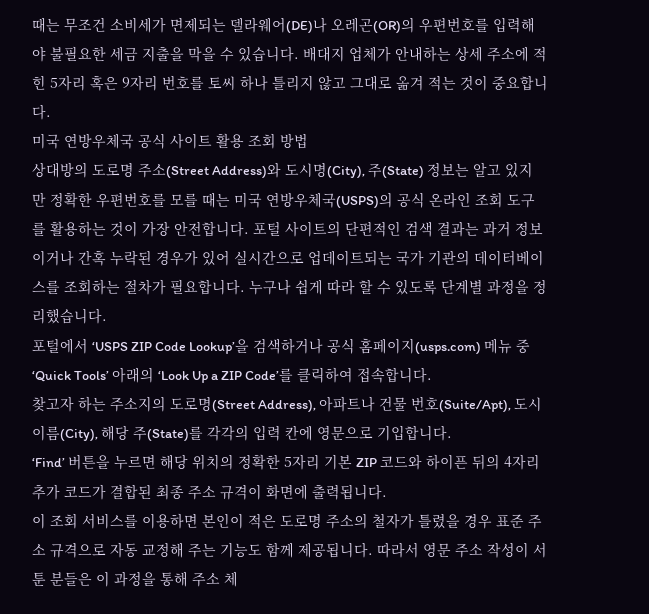때는 무조건 소비세가 면제되는 델라웨어(DE)나 오레곤(OR)의 우편번호를 입력해야 불필요한 세금 지출을 막을 수 있습니다. 배대지 업체가 안내하는 상세 주소에 적힌 5자리 혹은 9자리 번호를 토씨 하나 틀리지 않고 그대로 옮겨 적는 것이 중요합니다.
미국 연방우체국 공식 사이트 활용 조회 방법
상대방의 도로명 주소(Street Address)와 도시명(City), 주(State) 정보는 알고 있지만 정확한 우편번호를 모를 때는 미국 연방우체국(USPS)의 공식 온라인 조회 도구를 활용하는 것이 가장 안전합니다. 포털 사이트의 단편적인 검색 결과는 과거 정보이거나 간혹 누락된 경우가 있어 실시간으로 업데이트되는 국가 기관의 데이터베이스를 조회하는 절차가 필요합니다. 누구나 쉽게 따라 할 수 있도록 단계별 과정을 정리했습니다.
포털에서 ‘USPS ZIP Code Lookup’을 검색하거나 공식 홈페이지(usps.com) 메뉴 중 ‘Quick Tools’ 아래의 ‘Look Up a ZIP Code’를 클릭하여 접속합니다.
찾고자 하는 주소지의 도로명(Street Address), 아파트나 건물 번호(Suite/Apt), 도시 이름(City), 해당 주(State)를 각각의 입력 칸에 영문으로 기입합니다.
‘Find’ 버튼을 누르면 해당 위치의 정확한 5자리 기본 ZIP 코드와 하이픈 뒤의 4자리 추가 코드가 결합된 최종 주소 규격이 화면에 출력됩니다.
이 조회 서비스를 이용하면 본인이 적은 도로명 주소의 철자가 틀렸을 경우 표준 주소 규격으로 자동 교정해 주는 기능도 함께 제공됩니다. 따라서 영문 주소 작성이 서툰 분들은 이 과정을 통해 주소 체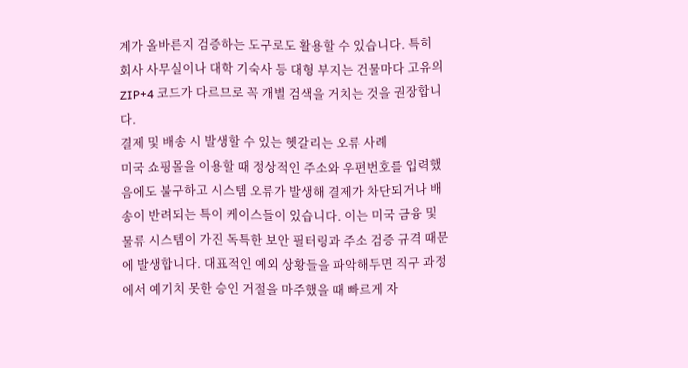계가 올바른지 검증하는 도구로도 활용할 수 있습니다. 특히 회사 사무실이나 대학 기숙사 등 대형 부지는 건물마다 고유의 ZIP+4 코드가 다르므로 꼭 개별 검색을 거치는 것을 권장합니다.
결제 및 배송 시 발생할 수 있는 헷갈리는 오류 사례
미국 쇼핑몰을 이용할 때 정상적인 주소와 우편번호를 입력했음에도 불구하고 시스템 오류가 발생해 결제가 차단되거나 배송이 반려되는 특이 케이스들이 있습니다. 이는 미국 금융 및 물류 시스템이 가진 독특한 보안 필터링과 주소 검증 규격 때문에 발생합니다. 대표적인 예외 상황들을 파악해두면 직구 과정에서 예기치 못한 승인 거절을 마주했을 때 빠르게 자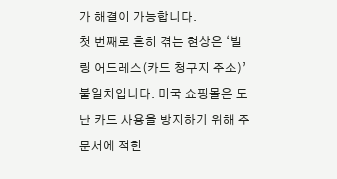가 해결이 가능합니다.
첫 번째로 흔히 겪는 현상은 ‘빌링 어드레스(카드 청구지 주소)’ 불일치입니다. 미국 쇼핑몰은 도난 카드 사용을 방지하기 위해 주문서에 적힌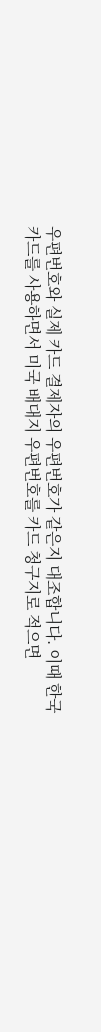우편번호와 실제 카드 결제자의 우편번호가 같은지 대조합니다. 이때 한국 카드를 사용하면서 미국 배대지 우편번호를 카드 청구지로 적으면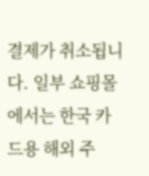결제가 취소됩니다. 일부 쇼핑몰에서는 한국 카드용 해외 주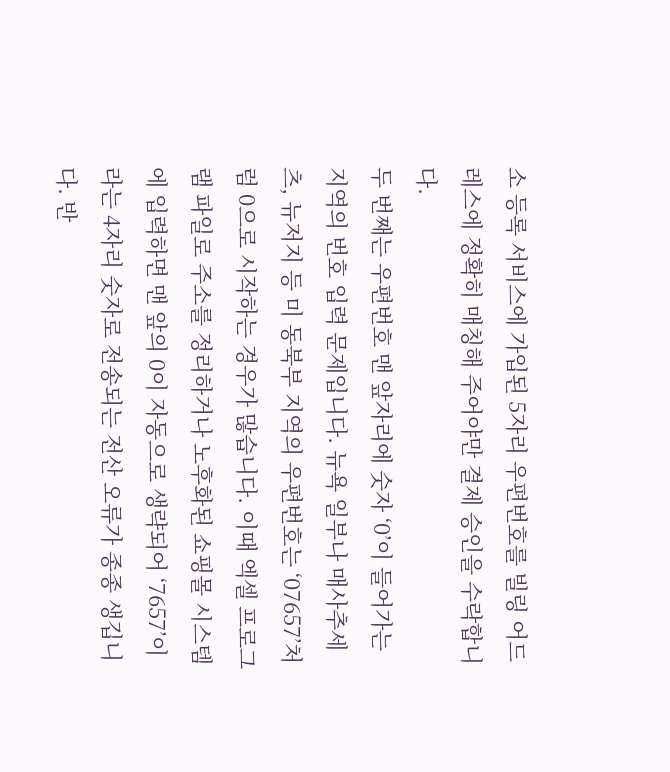소 등록 서비스에 가입된 5자리 우편번호를 빌링 어드레스에 정확히 매칭해 주어야만 결제 승인을 수락합니다.
두 번째는 우편번호 맨 앞자리에 숫자 ‘0’이 들어가는 지역의 번호 입력 문제입니다. 뉴욕 일부나 매사추세츠, 뉴저지 등 미 동북부 지역의 우편번호는 ‘07657’처럼 0으로 시작하는 경우가 많습니다. 이때 엑셀 프로그램 파일로 주소를 정리하거나 노후화된 쇼핑몰 시스템에 입력하면 맨 앞의 0이 자동으로 생략되어 ‘7657’이라는 4자리 숫자로 전송되는 전산 오류가 종종 생깁니다. 반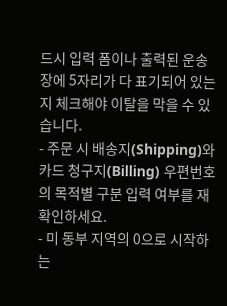드시 입력 폼이나 출력된 운송장에 5자리가 다 표기되어 있는지 체크해야 이탈을 막을 수 있습니다.
- 주문 시 배송지(Shipping)와 카드 청구지(Billing) 우편번호의 목적별 구분 입력 여부를 재확인하세요.
- 미 동부 지역의 0으로 시작하는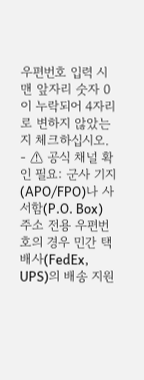우편번호 입력 시 맨 앞자리 숫자 0이 누락되어 4자리로 변하지 않았는지 체크하십시오.
- ⚠ 공식 채널 확인 필요: 군사 기지(APO/FPO)나 사서함(P.O. Box) 주소 전용 우편번호의 경우 민간 택배사(FedEx, UPS)의 배송 지원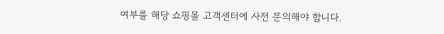여부를 해당 쇼핑몰 고객센터에 사전 문의해야 합니다.